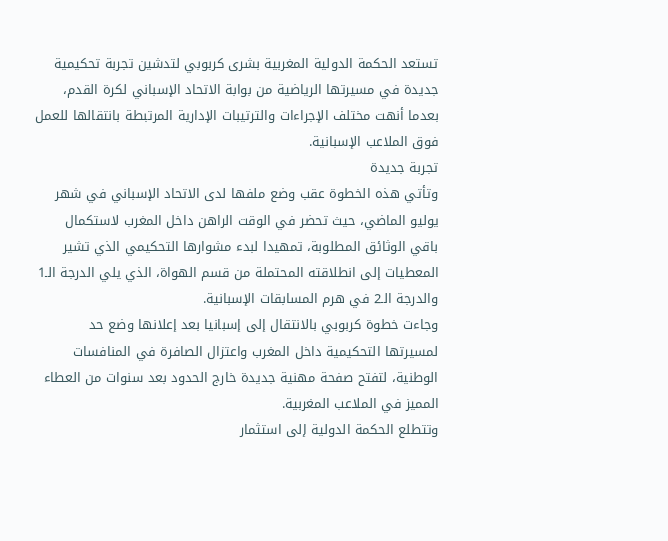تستعد الحكمة الدولية المغربية بشرى كربوبي لتدشين تجربة تحكيمية جديدة في مسيرتها الرياضية من بوابة الاتحاد الإسباني لكرة القدم، بعدما أنهت مختلف الإجراءات والترتيبات الإدارية المرتبطة بانتقالها للعمل فوق الملاعب الإسبانية.
تجربة جديدة
وتأتي هذه الخطوة عقب وضع ملفها لدى الاتحاد الإسباني في شهر يوليو الماضي، حيث تحضر في الوقت الراهن داخل المغرب لاستكمال باقي الوثائق المطلوبة، تمهيدا لبدء مشوارها التحكيمي الذي تشير المعطيات إلى انطلاقته المحتملة من قسم الهواة، الذي يلي الدرجة الـ1 والدرجة الـ2 في هرم المسابقات الإسبانية.
وجاءت خطوة كربوبي بالانتقال إلى إسبانيا بعد إعلانها وضع حد لمسيرتها التحكيمية داخل المغرب واعتزال الصافرة في المنافسات الوطنية، لتفتح صفحة مهنية جديدة خارج الحدود بعد سنوات من العطاء المميز في الملاعب المغربية.
وتتطلع الحكمة الدولية إلى استثمار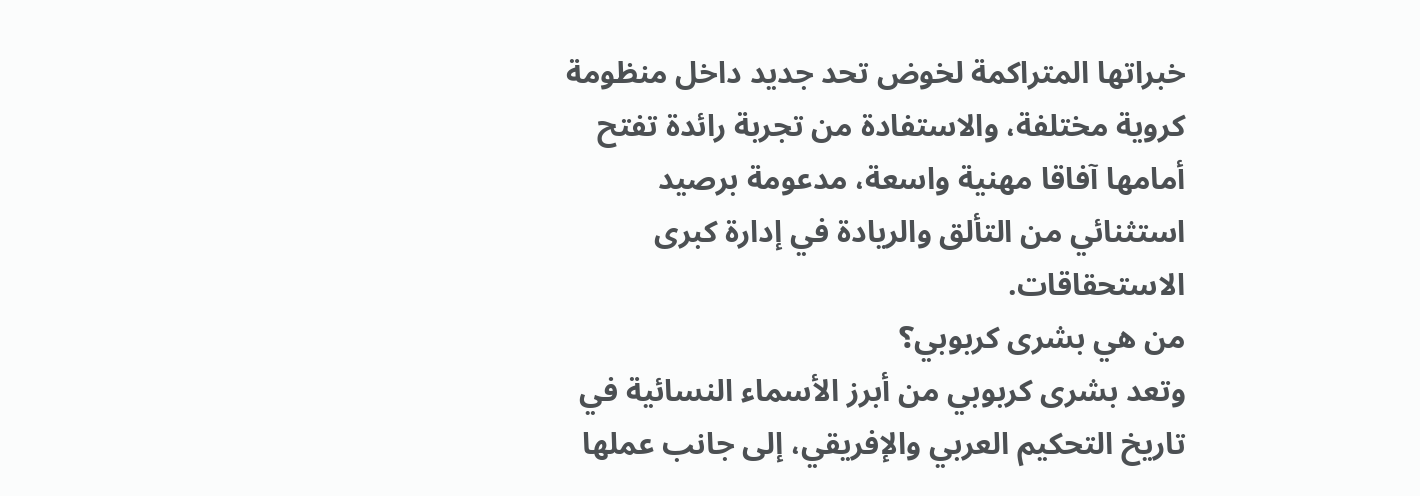خبراتها المتراكمة لخوض تحد جديد داخل منظومة كروية مختلفة، والاستفادة من تجربة رائدة تفتح أمامها آفاقا مهنية واسعة، مدعومة برصيد استثنائي من التألق والريادة في إدارة كبرى الاستحقاقات.
من هي بشرى كربوبي؟
وتعد بشرى كربوبي من أبرز الأسماء النسائية في تاريخ التحكيم العربي والإفريقي، إلى جانب عملها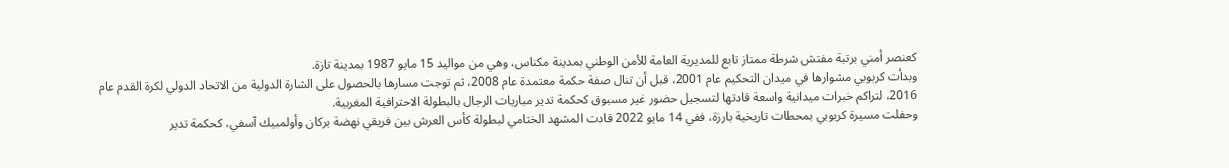كعنصر أمني برتبة مفتش شرطة ممتاز تابع للمديرية العامة للأمن الوطني بمدينة مكناس، وهي من مواليد 15 مايو 1987 بمدينة تازة.
وبدأت كربوبي مشوارها في ميدان التحكيم عام 2001، قبل أن تنال صفة حكمة معتمدة عام 2008، ثم توجت مسارها بالحصول على الشارة الدولية من الاتحاد الدولي لكرة القدم عام 2016، لتراكم خبرات ميدانية واسعة قادتها لتسجيل حضور غير مسبوق كحكمة تدير مباريات الرجال بالبطولة الاحترافية المغربية.
وحفلت مسيرة كربوبي بمحطات تاريخية بارزة، ففي 14 مايو 2022 قادت المشهد الختامي لبطولة كأس العرش بين فريقي نهضة بركان وأولمبيك آسفي، كحكمة تدير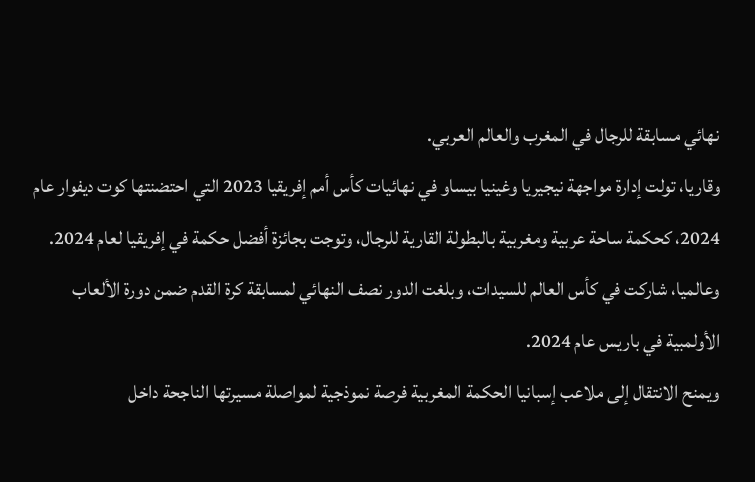نهائي مسابقة للرجال في المغرب والعالم العربي.
وقاريا، تولت إدارة مواجهة نيجيريا وغينيا بيساو في نهائيات كأس أمم إفريقيا 2023 التي احتضنتها كوت ديفوار عام 2024، كحكمة ساحة عربية ومغربية بالبطولة القارية للرجال، وتوجت بجائزة أفضل حكمة في إفريقيا لعام 2024.
وعالميا، شاركت في كأس العالم للسيدات، وبلغت الدور نصف النهائي لمسابقة كرة القدم ضمن دورة الألعاب الأولمبية في باريس عام 2024.
ويمنح الانتقال إلى ملاعب إسبانيا الحكمة المغربية فرصة نموذجية لمواصلة مسيرتها الناجحة داخل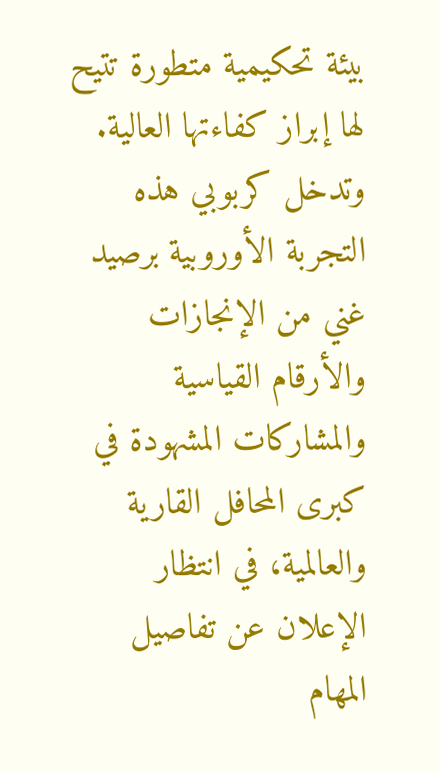بيئة تحكيمية متطورة تتيح لها إبراز كفاءتها العالية.
وتدخل كربوبي هذه التجربة الأوروبية برصيد غني من الإنجازات والأرقام القياسية والمشاركات المشهودة في كبرى المحافل القارية والعالمية، في انتظار الإعلان عن تفاصيل المهام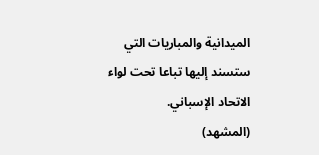الميدانية والمباريات التي ستسند إليها تباعا تحت لواء الاتحاد الإسباني.
(المشهد)